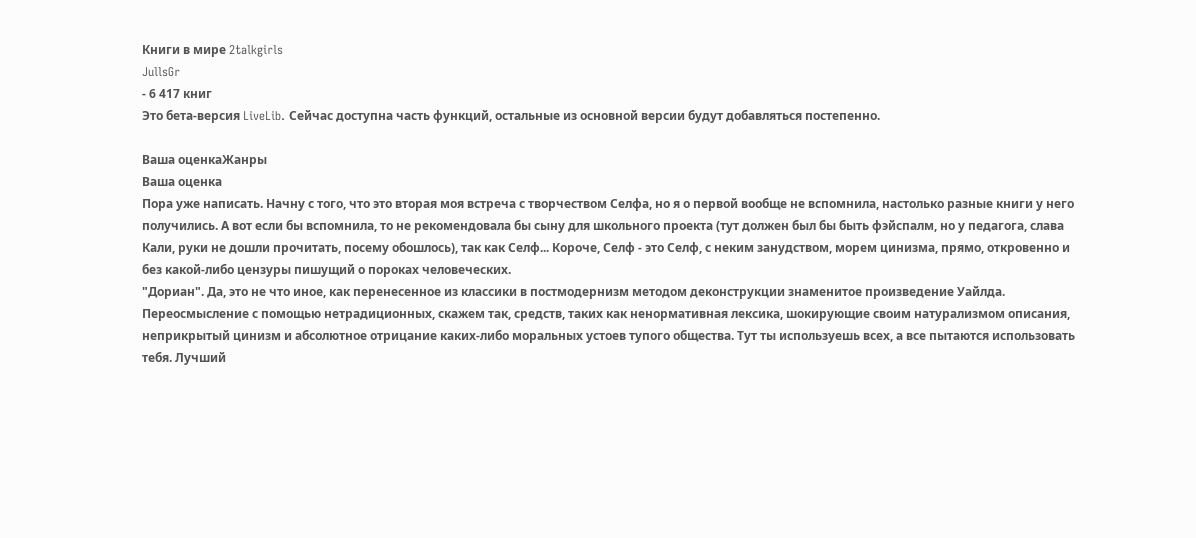Книги в мире 2talkgirls
JullsGr
- 6 417 книг
Это бета-версия LiveLib. Сейчас доступна часть функций, остальные из основной версии будут добавляться постепенно.

Ваша оценкаЖанры
Ваша оценка
Пора уже написать. Начну с того, что это вторая моя встреча с творчеством Селфа, но я о первой вообще не вспомнила, настолько разные книги у него получились. А вот если бы вспомнила, то не рекомендовала бы сыну для школьного проекта (тут должен был бы быть фэйспалм, но у педагога, слава Кали, руки не дошли прочитать, посему обошлось), так как Селф... Короче, Селф - это Селф, с неким занудством, морем цинизма, прямо, откровенно и без какой-либо цензуры пишущий о пороках человеческих.
"Дориан". Да, это не что иное, как перенесенное из классики в постмодернизм методом деконструкции знаменитое произведение Уайлда. Переосмысление с помощью нетрадиционных, скажем так, средств, таких как ненормативная лексика, шокирующие своим натурализмом описания, неприкрытый цинизм и абсолютное отрицание каких-либо моральных устоев тупого общества. Тут ты используешь всех, а все пытаются использовать тебя. Лучший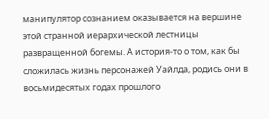манипулятор сознанием оказывается на вершине этой странной иерархической лестницы развращенной богемы. А история-то о том, как бы сложилась жизнь персонажей Уайлда, родись они в восьмидесятых годах прошлого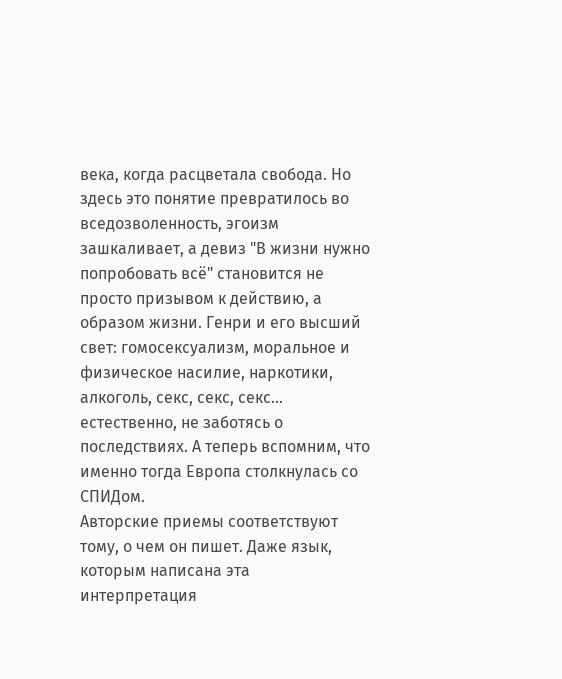века, когда расцветала свобода. Но здесь это понятие превратилось во вседозволенность, эгоизм зашкаливает, а девиз "В жизни нужно попробовать всё" становится не просто призывом к действию, а образом жизни. Генри и его высший свет: гомосексуализм, моральное и физическое насилие, наркотики, алкоголь, секс, секс, секс... естественно, не заботясь о последствиях. А теперь вспомним, что именно тогда Европа столкнулась со СПИДом.
Авторские приемы соответствуют тому, о чем он пишет. Даже язык, которым написана эта интерпретация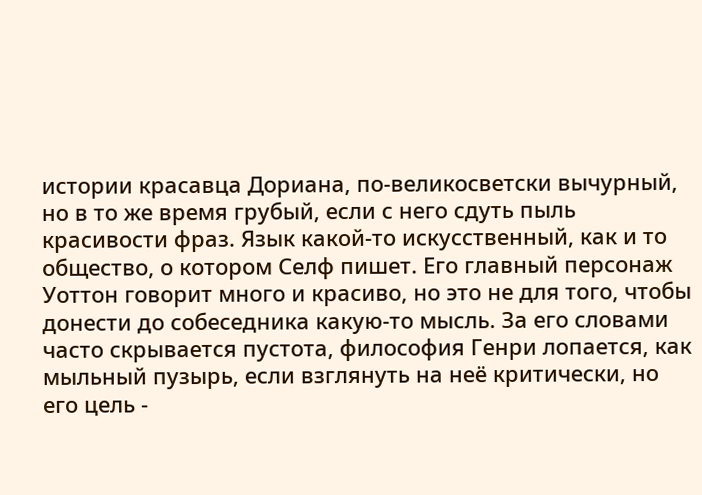истории красавца Дориана, по-великосветски вычурный, но в то же время грубый, если с него сдуть пыль красивости фраз. Язык какой-то искусственный, как и то общество, о котором Селф пишет. Его главный персонаж Уоттон говорит много и красиво, но это не для того, чтобы донести до собеседника какую-то мысль. За его словами часто скрывается пустота, философия Генри лопается, как мыльный пузырь, если взглянуть на неё критически, но его цель -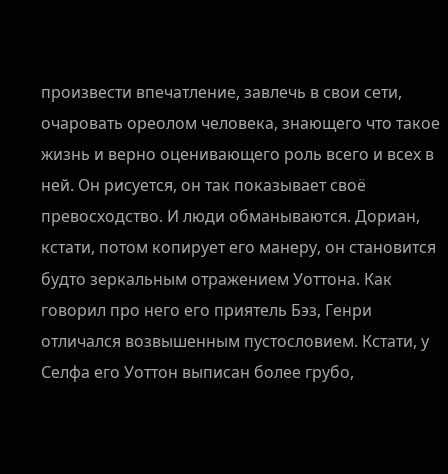произвести впечатление, завлечь в свои сети, очаровать ореолом человека, знающего что такое жизнь и верно оценивающего роль всего и всех в ней. Он рисуется, он так показывает своё превосходство. И люди обманываются. Дориан, кстати, потом копирует его манеру, он становится будто зеркальным отражением Уоттона. Как говорил про него его приятель Бэз, Генри отличался возвышенным пустословием. Кстати, у Селфа его Уоттон выписан более грубо,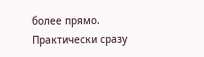более прямо. Практически сразу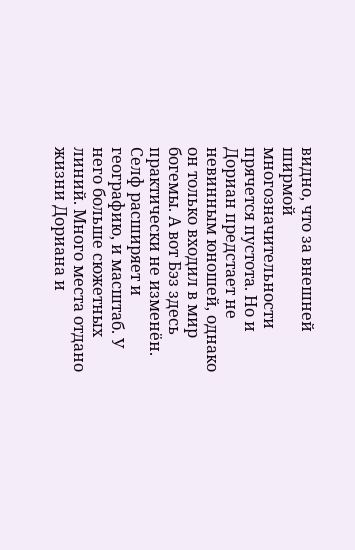видно, что за внешней ширмой многозначительности прячется пустота. Но и Дориан предстает не невинным юношей, однако он только входил в мир богемы. А вот Бэз здесь практически не изменён.
Селф расширяет и географию, и масштаб. У него больше сюжетных линий. Много места отдано жизни Дориана и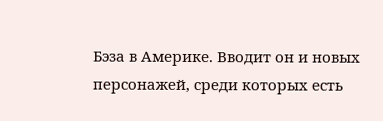Бэза в Америке. Вводит он и новых персонажей, среди которых есть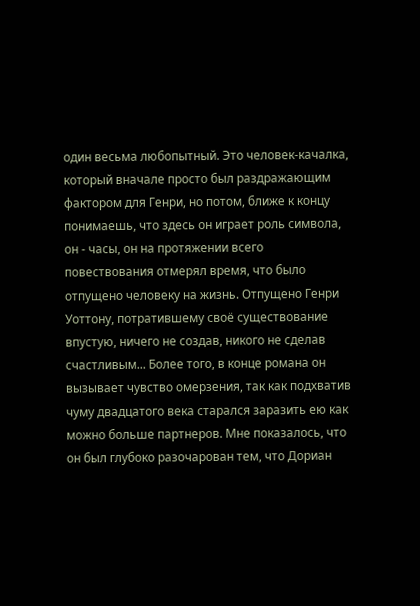один весьма любопытный. Это человек-качалка, который вначале просто был раздражающим фактором для Генри, но потом, ближе к концу понимаешь, что здесь он играет роль символа, он - часы, он на протяжении всего повествования отмерял время, что было отпущено человеку на жизнь. Отпущено Генри Уоттону, потратившему своё существование впустую, ничего не создав, никого не сделав счастливым... Более того, в конце романа он вызывает чувство омерзения, так как подхватив чуму двадцатого века старался заразить ею как можно больше партнеров. Мне показалось, что он был глубоко разочарован тем, что Дориан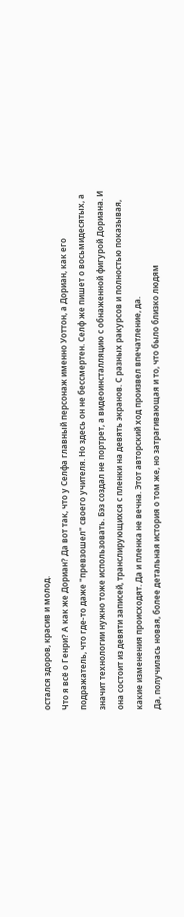остался здоров, красив и молод.
Что я всё о Генри? А как же Дориан? Да вот так, что у Селфа главный персонаж именно Уоттон, а Дориан, как его подражатель, что где-то даже "превзошел" своего учителя. Но здесь он не бессмертен. Селф же пишет о восьмидесятых, а значит технологии нужно тоже использовать. Бэз создал не портрет, а видеоинсталляцию с обнаженной фигурой Дориана. И она состоит из девяти записей, транслирующихся с пленки на девять экранов. С разных ракурсов и полностью показывая, какие изменения происходят. Да и пленка не вечна. Этот авторский ход произвел впечатление, да.
Да, получилась новая, более детальная история о том же, но затрагивающая и то, что было близко людям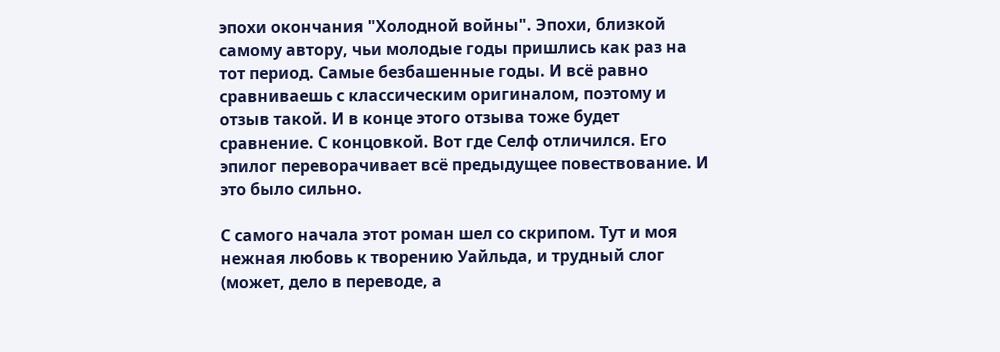эпохи окончания "Холодной войны". Эпохи, близкой самому автору, чьи молодые годы пришлись как раз на тот период. Самые безбашенные годы. И всё равно сравниваешь с классическим оригиналом, поэтому и отзыв такой. И в конце этого отзыва тоже будет сравнение. С концовкой. Вот где Селф отличился. Его эпилог переворачивает всё предыдущее повествование. И это было сильно.

С самого начала этот роман шел со скрипом. Тут и моя нежная любовь к творению Уайльда, и трудный слог (может, дело в переводе, а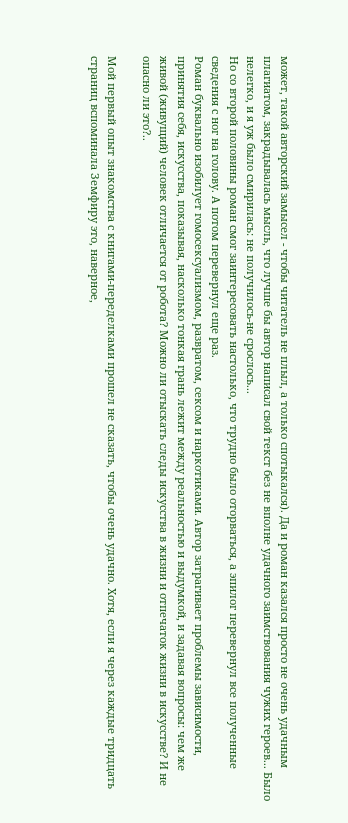может, такой авторский замысел - чтобы читатель не плыл, а только спотыкался). Да и роман казался просто не очень удачным плагиатом, закрадывалась мысль, что лучше бы автор написал свой текст без не вполне удачного заимствования чужих героев... Было нелегко, и я уж было смирилась: не получилось-не срослось...
Но со второй половины роман смог заинтересовать настолько, что трудно было оторваться, а эпилог перевернул все полученные сведения с ног на голову. А потом перевернул еще раз.
Роман буквально изобилует гомосексуализмом, развратом, сексом и наркотиками. Автор затрагивает проблемы зависимости, принятия себя, искусства, показывая, насколько тонкая грань лежит между реальностью и выдумкой, и задавая вопросы: чем же живой (живущий) человек отличается от робота? Можно ли отыскать следы искусства в жизни и отпечаток жизни в искусстве? И не опасно ли это?..

Мой первый опыт знакомства с книгами-переделками прошел не сказать, чтобы очень удачно. Хотя, если я через каждые тридцать страниц вспоминала Земфиру это, наверное,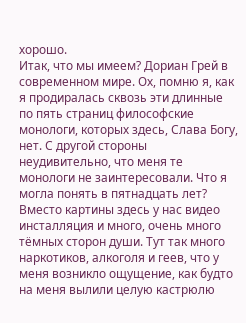хорошо.
Итак, что мы имеем? Дориан Грей в современном мире. Ох, помню я, как я продиралась сквозь эти длинные по пять страниц философские монологи, которых здесь, Слава Богу, нет. С другой стороны неудивительно, что меня те монологи не заинтересовали. Что я могла понять в пятнадцать лет?
Вместо картины здесь у нас видео инсталляция и много, очень много тёмных сторон души. Тут так много наркотиков, алкоголя и геев, что у меня возникло ощущение, как будто на меня вылили целую кастрюлю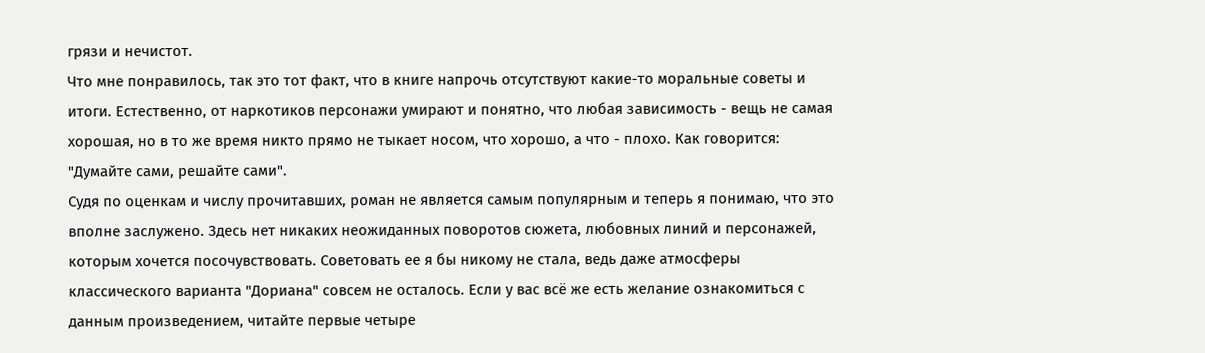грязи и нечистот.
Что мне понравилось, так это тот факт, что в книге напрочь отсутствуют какие-то моральные советы и итоги. Естественно, от наркотиков персонажи умирают и понятно, что любая зависимость - вещь не самая хорошая, но в то же время никто прямо не тыкает носом, что хорошо, а что - плохо. Как говорится: "Думайте сами, решайте сами".
Судя по оценкам и числу прочитавших, роман не является самым популярным и теперь я понимаю, что это вполне заслужено. Здесь нет никаких неожиданных поворотов сюжета, любовных линий и персонажей, которым хочется посочувствовать. Советовать ее я бы никому не стала, ведь даже атмосферы классического варианта "Дориана" совсем не осталось. Если у вас всё же есть желание ознакомиться с данным произведением, читайте первые четыре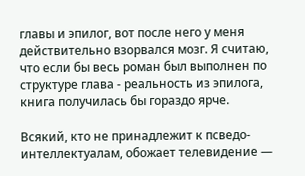главы и эпилог, вот после него у меня действительно взорвался мозг. Я считаю, что если бы весь роман был выполнен по структуре глава - реальность из эпилога, книга получилась бы гораздо ярче.

Всякий, кто не принадлежит к псведо-интеллектуалам, обожает телевидение —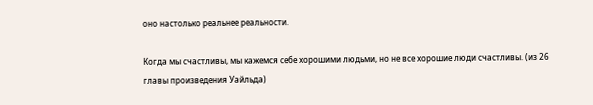оно настолько реальнее реальности.

Когда мы счастливы, мы кажемся себе хорошими людьми, но не все хорошие люди счастливы. (из 26 главы произведения Уайльда)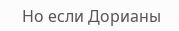Но если Дорианы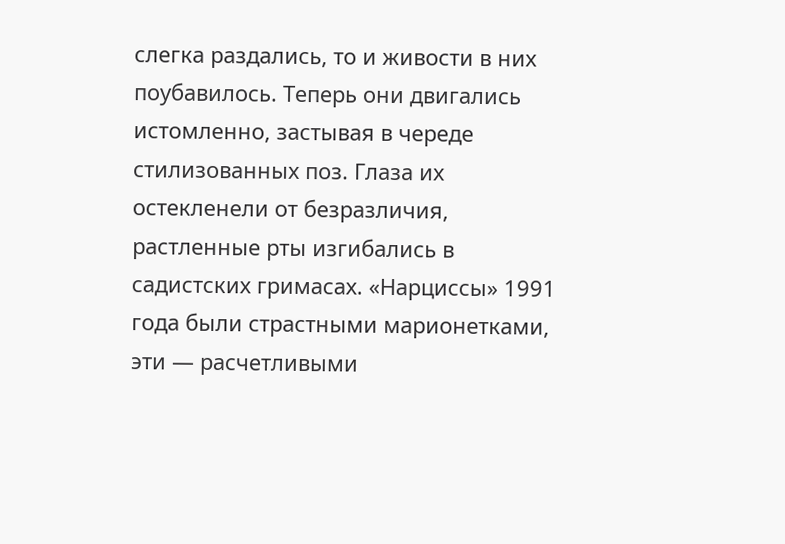слегка раздались, то и живости в них поубавилось. Теперь они двигались истомленно, застывая в череде стилизованных поз. Глаза их остекленели от безразличия, растленные рты изгибались в садистских гримасах. «Нарциссы» 1991 года были страстными марионетками, эти — расчетливыми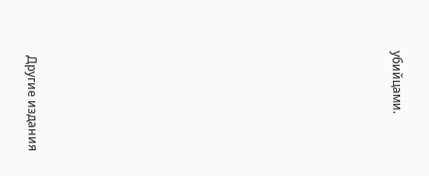убийцами.














Другие издания